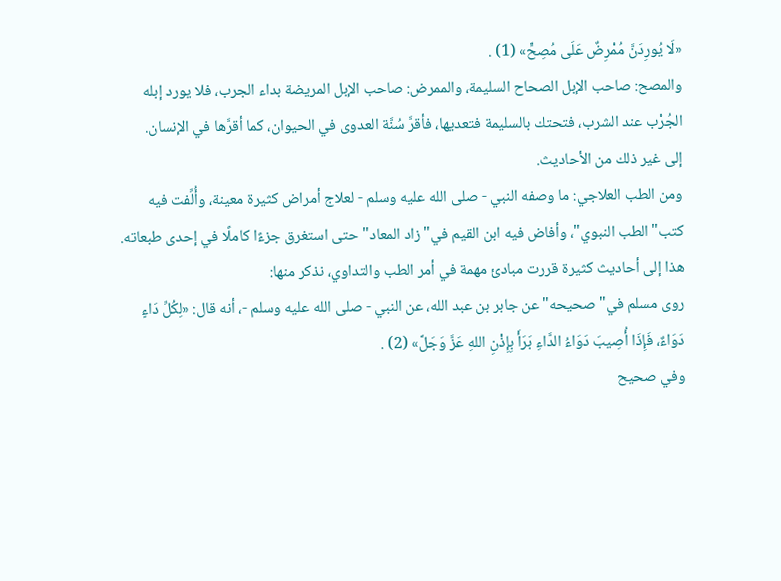«لَا يُورِدَنَّ مُمْرِضٌ عَلَى مُصِحٍّ» (1) .
والمصح: صاحب الإبل الصحاح السليمة، والممرض: صاحب الإبل المريضة بداء الجرب، فلا يورد إبله الجُرْب عند الشرب، فتحتك بالسليمة فتعديها، فأقرَّ سُنَّة العدوى في الحيوان، كما أقرَّها في الإنسان.
إلى غير ذلك من الأحاديث.
ومن الطب العلاجي: ما وصفه النبي - صلى الله عليه وسلم - لعلاج أمراض كثيرة معينة، وأُلِّفت فيه كتب"الطب النبوي"، وأفاض فيه ابن القيم في"زاد المعاد"حتى استغرق جزءًا كاملًا في إحدى طبعاته.
هذا إلى أحاديث كثيرة قررت مبادئ مهمة في أمر الطب والتداوي، نذكر منها:
روى مسلم في"صحيحه"عن جابر بن عبد الله، عن النبي - صلى الله عليه وسلم -، أنه قال: «لِكُلِّ دَاءٍ دَوَاءٌ، فَإِذَا أُصِيبَ دَوَاءُ الدَّاءِ بَرَأَ بِإِذْنِ اللهِ عَزَّ وَجَلَّ» (2) .
وفي صحيح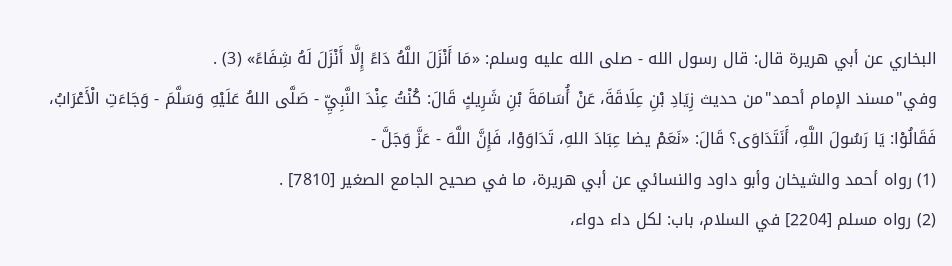البخاري عن أبي هريرة قال: قال رسول الله - صلى الله عليه وسلم: «مَا أَنْزَلَ اللَّهُ دَاءً إِلَّا أَنْزَلَ لَهُ شِفَاءً» (3) .
وفي"مسند الإمام أحمد"من حديث زِيَادِ بْنِ عِلَاقَةَ، عَنْ أُسَامَةَ بْنِ شَرِيكٍ قَالَ: كُنْتُ عِنْدَ النَّبِيِّ - صَلَّى اللهُ عَلَيْهِ وَسَلَّمَ - وَجَاءَتِ الْأَعْرَابُ، فَقَالُوْا: يَا رَسُولَ اللَّهِ، أَنَتَدَاوَى؟ قَالَ: «نَعَمْ يضا عِبَادَ اللهِ، تَدَاوَوْا، فَإِنَّ اللَّهَ - عَزَّ وَجَلَّ -
(1) رواه أحمد والشيخان وأبو داود والنسائي عن أبي هريرة، ما في صحيح الجامع الصغير [7810] .
(2) رواه مسلم [2204] في السلام، باب: لكل داء دواء،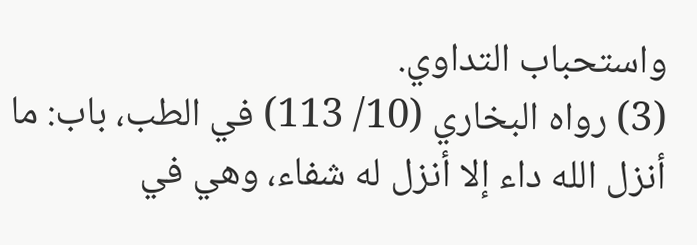واستحباب التداوي.
(3) رواه البخاري (10/ 113) في الطب، باب: ما أنزل الله داء إلا أنزل له شفاء، وهي في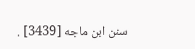سنن ابن ماجه [3439] .